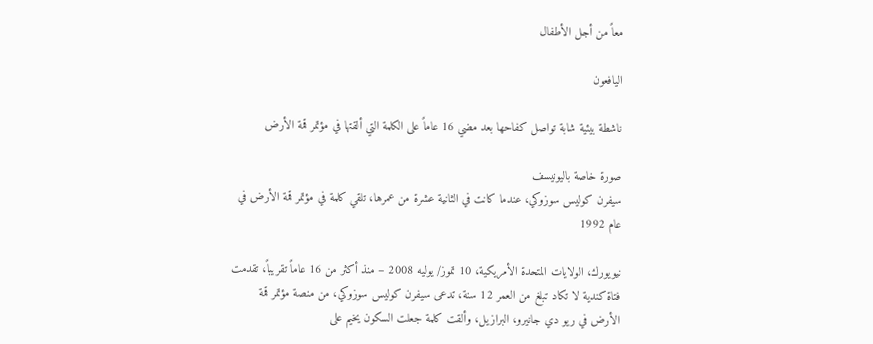معاً من أجل الأطفال

اليافعون

ناشطة بيئية شابة تواصل كفاحها بعد مضي 16 عاماً على الكلمة التي ألقتها في مؤتمر قمة الأرض

صورة خاصة باليونيسف
سيفرن كوليس سوزوكي، عندما كانت في الثانية عشرة من عمرها، تلقي كلمة في مؤتمر قمة الأرض في عام 1992

نيويورك، الولايات المتحدة الأمريكية، 10 تموز/ يوليه 2008 – منذ أكثر من 16 عاماً تقريباً، تقدمت فتاة كندية لا تكاد تبلغ من العمر 12 سنة، تدعى سيفرن كوليس سوزوكي، من منصة مؤتمر قمة الأرض في ريو دي جانيرو، البرازيل، وألقت كلمة جعلت السكون يخيم على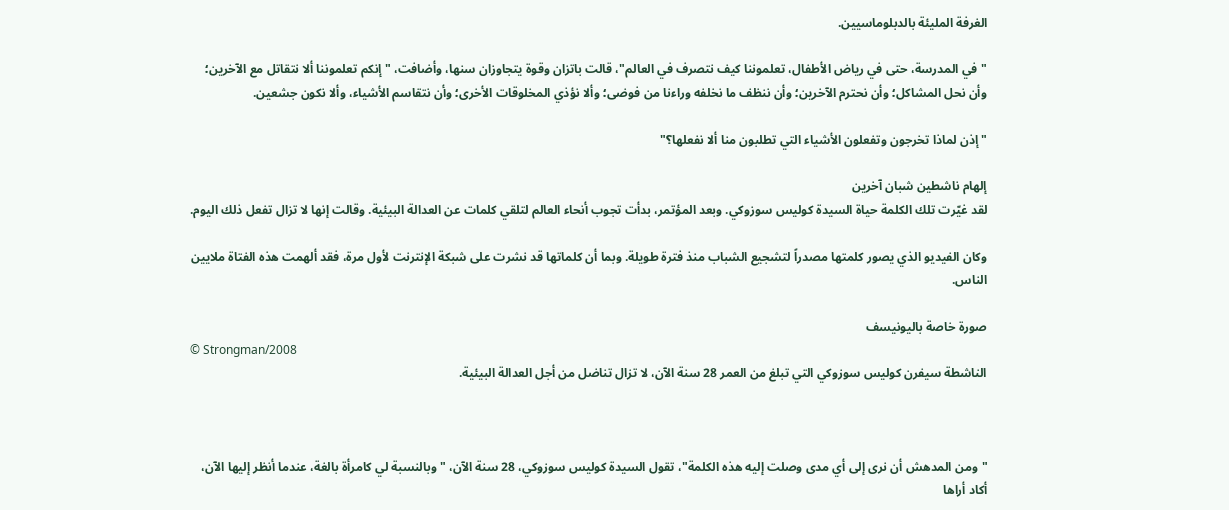الغرفة المليئة بالدبلوماسيين.

"في المدرسة، حتى في رياض الأطفال، تعلموننا كيف نتصرف في العالم"، قالت باتزان وقوة يتجاوزان سنها، وأضافت، "إنكم تعلموننا ألا نتقاتل مع الآخرين؛ وأن نحل المشاكل؛ وأن نحترم الآخرين؛ وأن ننظف ما نخلفه وراءنا من فوضى؛ وألا نؤذي المخلوقات الأخرى؛ وأن نتقاسم الأشياء، وألا نكون جشعين.

"إذن لماذا تخرجون وتفعلون الأشياء التي تطلبون منا ألا نفعلها؟"

إلهام ناشطين شبان آخرين
لقد غيّرت تلك الكلمة حياة السيدة كوليس سوزوكي. وبعد المؤتمر، بدأت تجوب أنحاء العالم لتلقي كلمات عن العدالة البيئية. وقالت إنها لا تزال تفعل ذلك اليوم.

وكان الفيديو الذي يصور كلمتها مصدراً لتشجيع الشباب منذ فترة طويلة. وبما أن كلماتها قد نشرت على شبكة الإنترنت لأول مرة، فقد ألهمت هذه الفتاة ملايين الناس.

صورة خاصة باليونيسف
© Strongman/2008
الناشطة سيفرن كوليس سوزوكي التي تبلغ من العمر 28 سنة الآن، لا تزال تناضل من أجل العدالة البيئية.



"ومن المدهش أن نرى إلى أي مدى وصلت إليه هذه الكلمة"، تقول السيدة كوليس سوزوكي، 28 سنة الآن، "وبالنسبة لي كامرأة بالغة، عندما أنظر إليها الآن، أكاد أراها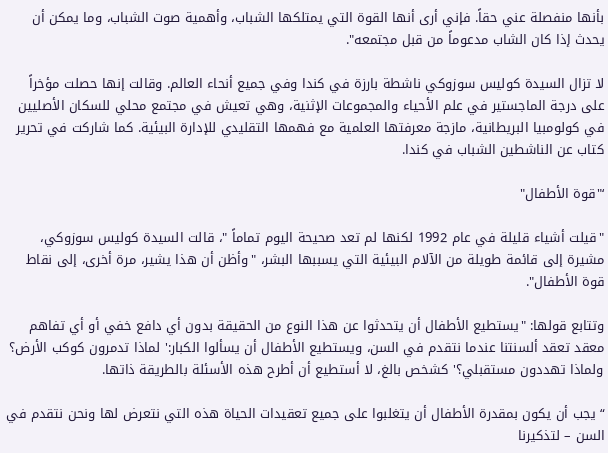بأنها منفصلة عني حقاً. فإني أرى أنها القوة التي يمتلكها الشباب، وأهمية صوت الشباب، وما يمكن أن يحدث إذا كان الشاب مدعوماً من قبل مجتمعه".

لا تزال السيدة كوليس سوزوكي ناشطة بارزة في كندا وفي جميع أنحاء العالم. وقالت إنها حصلت مؤخراً على درجة الماجستير في علم الأحياء والمجموعات الإثنية، وهي تعيش في مجتمع محلي للسكان الأصليين في كولومبيا البريطانية، مازجة معرفتها العلمية مع فهمها التقليدي للإدارة البيئية. كما شاركت في تحرير كتاب عن الناشطين الشباب في كندا.

‘"قوة الأطفال"

"قيلت أشياء قليلة في عام 1992 لكنها لم تعد صحيحة اليوم تماماً "، قالت السيدة كوليس سوزوكي، مشيرة إلى قائمة طويلة من الآلام البيئية التي يسببها البشر، "وأظن أن هذا يشير، مرة أخرى، إلى نقاط قوة الأطفال".

وتتابع قولها: "يستطيع الأطفال أن يتحدثوا عن هذا النوع من الحقيقة بدون أي دافع خفي أو أي تفاهم معقد تعقد ألسنتنا عندما نتقدم في السن، ويستطيع الأطفال أن يسألوا الكبار:' لماذا تدمرون كوكب الأرض؟ ولماذا تهددون مستقبلي؟' كشخص بالغ، لا أستطيع أن أطرح هذه الأسئلة بالطريقة ذاتها.

“يجب أن يكون بمقدرة الأطفال أن يتغلبوا على جميع تعقيدات الحياة هذه التي نتعرض لها ونحن نتقدم في السن – لتذكيرنا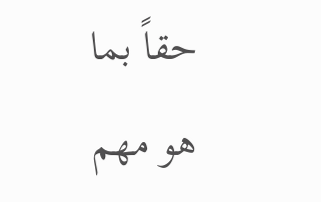حقاً بما هو مهم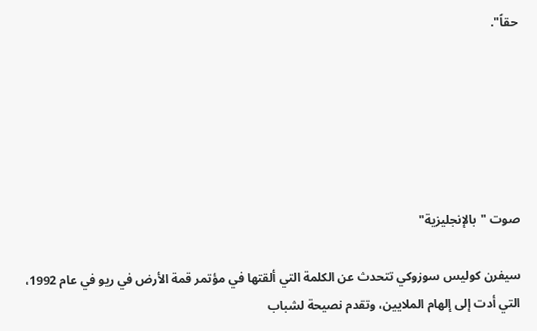حقاً".






صوت "بالإنجليزية"

سيفرن كوليس سوزوكي تتحدث عن الكلمة التي ألقتها في مؤتمر قمة الأرض في ريو في عام 1992، التي أدت إلى إلهام الملايين، وتقدم نصيحة لشباب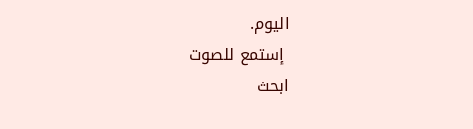اليوم.
 إستمع للصوت
ابحث